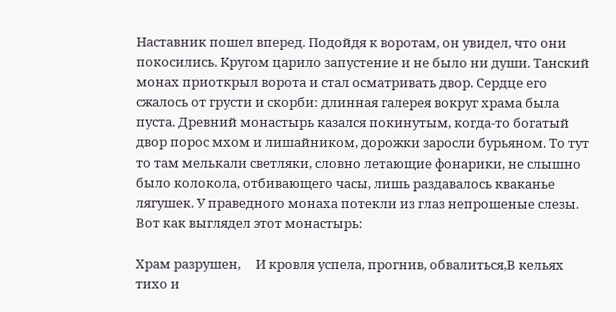Наставник пошел вперед. Подойдя к воротам, он увидел, что они покосились. Кругом царило запустение и не было ни души. Танский монах приоткрыл ворота и стал осматривать двор. Сердце его сжалось от грусти и скорби: длинная галерея вокруг храма была пуста. Древний монастырь казался покинутым, когда-то богатый двор порос мхом и лишайником, дорожки заросли бурьяном. То тут то там мелькали светляки, словно летающие фонарики, не слышно было колокола, отбивающего часы, лишь раздавалось кваканье лягушек. У праведного монаха потекли из глаз непрошеные слезы. Вот как выглядел этот монастырь:

Храм разрушен,     И кровля успела, прогнив, обвалиться,В кельях тихо и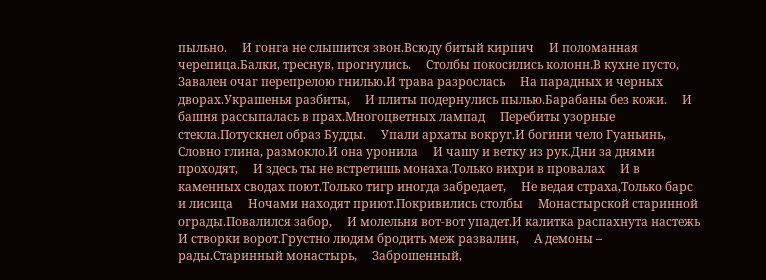пыльно.     И гонга не слышится звон.Всюду битый кирпич     И поломанная черепица.Балки, треснув, прогнулись.     Столбы покосились колонн.В кухне пусто,     Завален очаг перепрелою гнилью.И трава разрослась     На парадных и черных дворах.Украшенья разбиты,     И плиты подернулись пылью.Барабаны без кожи.     И башня рассыпалась в прах.Многоцветных лампад     Перебиты узорные стекла.Потускнел образ Будды.     Упали архаты вокруг.И богини чело Гуаньинь,     Словно глина, размокло.И она уронила     И чашу и ветку из рук.Дни за днями проходят,     И здесь ты не встретишь монаха.Только вихри в провалах     И в каменных сводах поют.Только тигр иногда забредает,     Не ведая страха,Только барс и лисица     Ночами находят приют.Покривились столбы     Монастырской старинной ограды.Повалился забор,     И молельня вот-вот упадет.И калитка распахнута настежь     И створки ворот.Грустно людям бродить меж развалин,     А демоны – рады.Старинный монастырь,     Заброшенный,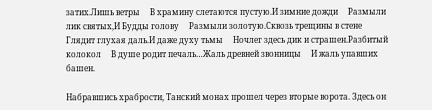затих.Лишь ветры     В храмину слетаются пустую.И зимние дожди     Размыли лик святых,И Будды голову     Размыли золотую.Сквозь трещины в стене     Глядит глухая даль.И даже духу тьмы     Ночлег здесь дик и страшен.Разбитый колокол     В душе родит печаль…Жаль древней звонницы     И жаль упавших башен.

Набравшись храбрости, Танский монах прошел через вторые ворота. Здесь он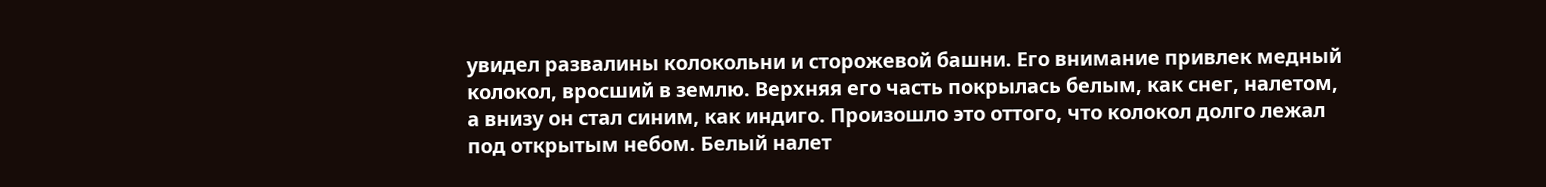увидел развалины колокольни и сторожевой башни. Его внимание привлек медный колокол, вросший в землю. Верхняя его часть покрылась белым, как снег, налетом, а внизу он стал синим, как индиго. Произошло это оттого, что колокол долго лежал под открытым небом. Белый налет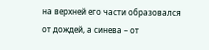на верхней его части образовался от дождей, а синева – от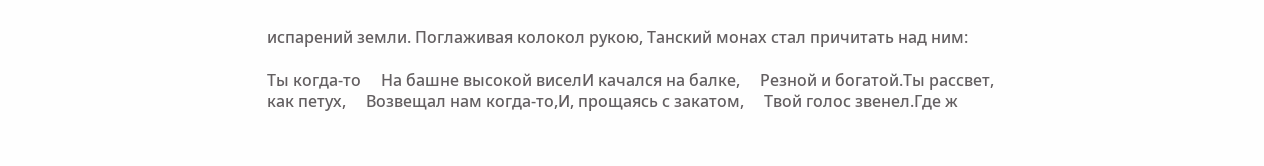испарений земли. Поглаживая колокол рукою, Танский монах стал причитать над ним:

Ты когда-то     На башне высокой виселИ качался на балке,     Резной и богатой.Ты рассвет, как петух,     Возвещал нам когда-то,И, прощаясь с закатом,     Твой голос звенел.Где ж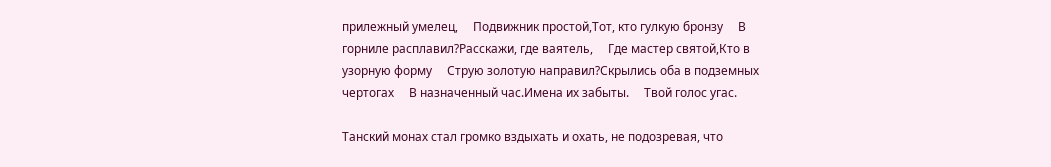прилежный умелец,     Подвижник простой,Тот, кто гулкую бронзу     В горниле расплавил?Расскажи, где ваятель,     Где мастер святой,Кто в узорную форму     Струю золотую направил?Скрылись оба в подземных чертогах     В назначенный час.Имена их забыты.     Твой голос угас.

Танский монах стал громко вздыхать и охать, не подозревая, что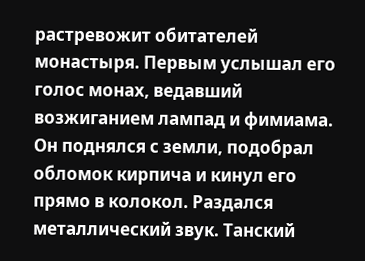растревожит обитателей монастыря. Первым услышал его голос монах, ведавший возжиганием лампад и фимиама. Он поднялся с земли, подобрал обломок кирпича и кинул его прямо в колокол. Раздался металлический звук. Танский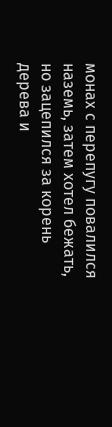монах с перепугу повалился наземь, затем хотел бежать, но зацепился за корень дерева и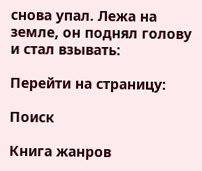снова упал. Лежа на земле, он поднял голову и стал взывать:

Перейти на страницу:

Поиск

Книга жанров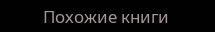Похожие книги